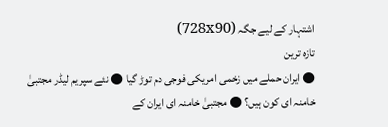اشتہار کے لیے جگہ (728x90)
تازہ ترین
● ایران حملے میں زخمی امریکی فوجی دم توڑ گیا ● نئے سپریم لیڈر مجتبیٰ خامنہ ای کون ہیں؟ ● مجتبیٰ خامنہ ای ایران کے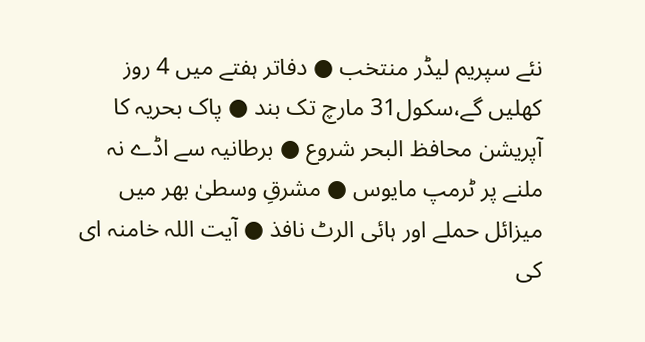نئے سپریم لیڈر منتخب ● دفاتر ہفتے میں 4 روز کھلیں گے،سکول31 مارچ تک بند ● پاک بحریہ کا آپریشن محافظ البحر شروع ● برطانیہ سے اڈے نہ ملنے پر ٹرمپ مایوس ● مشرقِ وسطیٰ بھر میں میزائل حملے اور ہائی الرٹ نافذ ● آیت اللہ خامنہ ای کی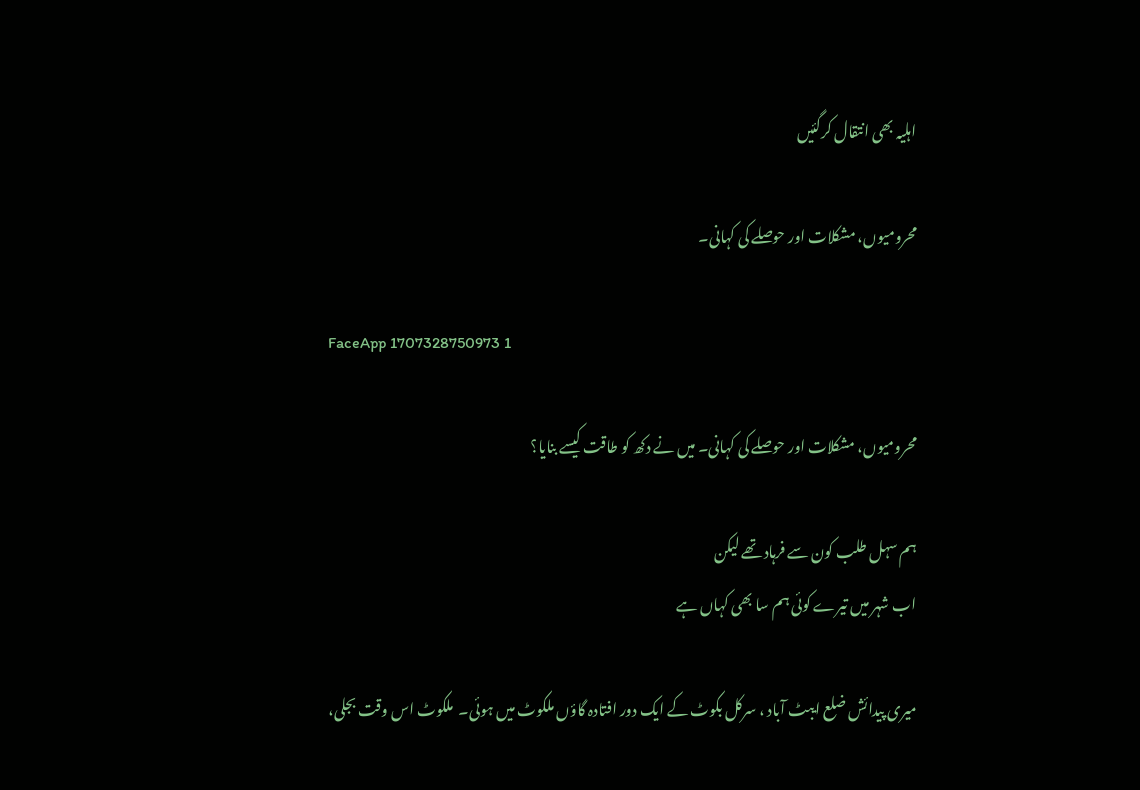اہلیہ بھی انتقال کرگئیں

محرومیوں، مشکلات اور حوصلے کی کہانی۔

FaceApp 1707328750973 1

محرومیوں، مشکلات اور حوصلے کی کہانی۔ میں نے دکھ کو طاقت کیسے بنایا؟

ہم سہل طلب کون سے فرہاد تھے لیکن
اب شہر میں تیرے کوئی ہم سا بھی کہاں ہے

میری پیدائش ضلع ایبٹ آباد ، سرکل بکوٹ کے ایک دور افتادہ گاؤں ملکوٹ میں ہوئی۔  ملکوٹ اس وقت بجلی،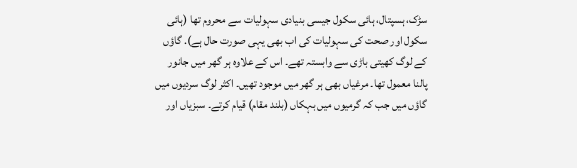سڑک، ہسپتال، ہائی سکول جیسی بنیادی سہولیات سے محروم تھا (ہائی سکول اور صحت کی سہولیات کی اب بھی یہی صورت حال ہے). گاؤں کے لوگ کھیتی باڑی سے وابستہ تھے۔ اس کے علاوہ ہر گھر میں جانور پالنا معمول تھا۔ مرغیاں بھی ہر گھر میں موجود تھیں۔ اکثر لوگ سردیوں میں گاؤں میں جب کہ گرمیوں میں بہکاں (بلند مقام) قیام کرتے۔ سبزیاں اور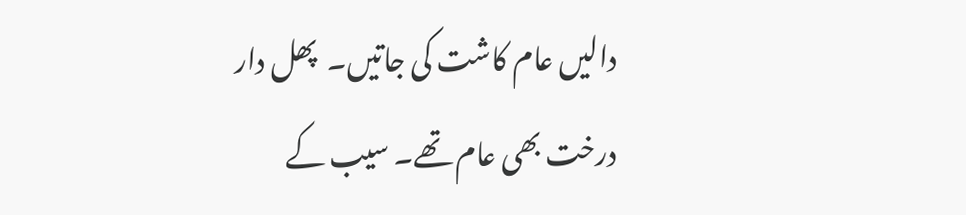دالیں عام کاشت کی جاتیں۔  پھل دار درخت بھی عام تھے۔ سیب کے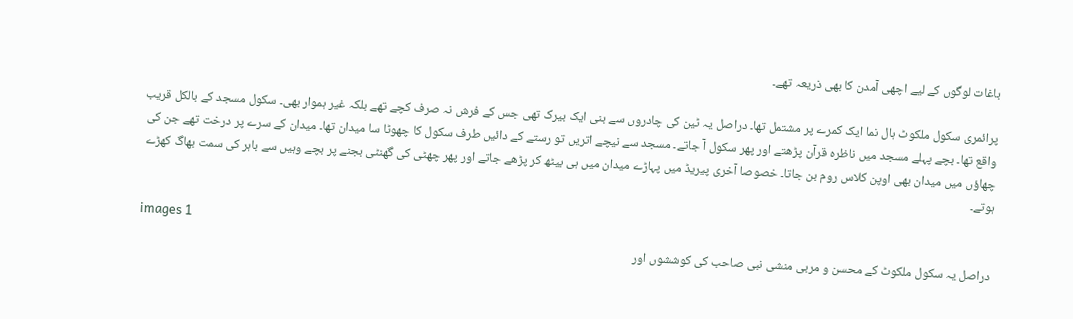باغات لوگوں کے لیے اچھی آمدن کا بھی ذریعہ تھے۔

پرائمری سکول ملکوٹ ہال نما ایک کمرے پر مشتمل تھا۔ دراصل یہ ٹین کی چادروں سے بنی ایک بیرک تھی جس کے فرش نہ صرف کچے تھے بلکہ غیر ہموار بھی۔ سکول مسجد کے بالکل قریب واقع تھا۔ بچے پہلے مسجد میں ناظرہ قرآن پڑھتے اور پھر سکول آ جاتے۔ مسجد سے نیچے اتریں تو رستے کے دائیں طرف سکول کا چھوٹا سا میدان تھا۔ میدان کے سرے پر درخت تھے جن کی چھاؤں میں میدان بھی اوپن کلاس روم بن جاتا۔ خصوصا آخری پیریڈ میں پہاڑے میدان میں ہی بیٹھ کر پڑھے جاتے اور پھر چھٹی کی گھنٹی بجنے پر بچے وہیں سے باہر کی سمت بھاگ کھڑے ہوتے۔

images 1
دراصل یہ سکول ملکوٹ کے محسن و مربی منشی نبی صاحب کی کوششوں اور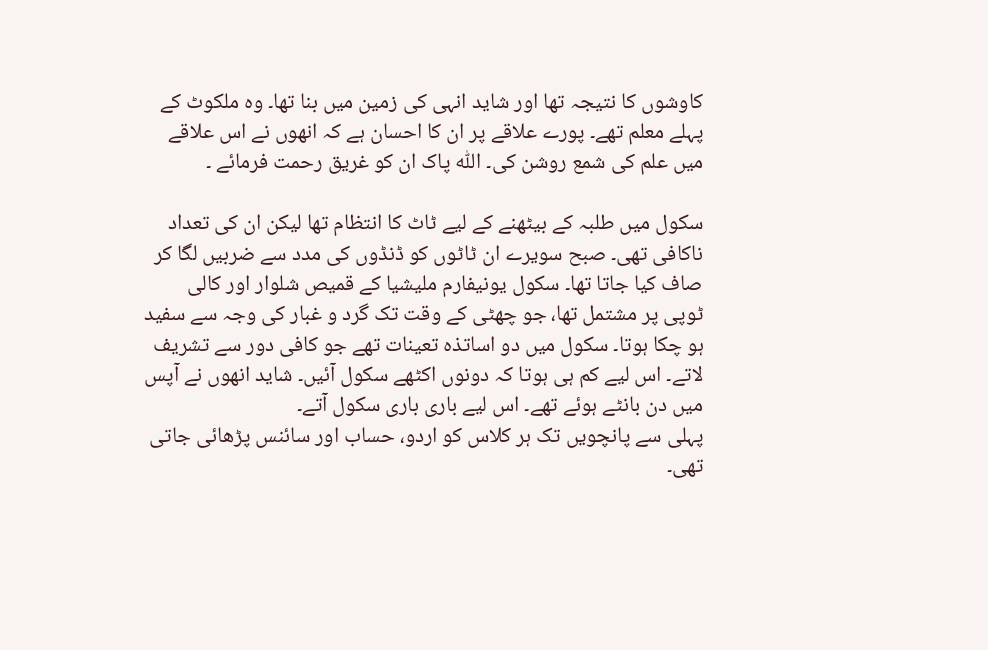کاوشوں کا نتیجہ تھا اور شاید انہی کی زمین میں بنا تھا۔ وہ ملکوٹ کے پہلے معلم تھے۔ پورے علاقے پر ان کا احسان ہے کہ انھوں نے اس علاقے میں علم کی شمع روشن کی۔ اللّٰہ پاک ان کو غریق رحمت فرمائے ۔

سکول میں طلبہ کے بیٹھنے کے لیے ٹاٹ کا انتظام تھا لیکن ان کی تعداد ناکافی تھی۔ صبح سویرے ان ٹاٹوں کو ڈنڈوں کی مدد سے ضربیں لگا کر صاف کیا جاتا تھا۔ سکول یونیفارم ملیشیا کے قمیص شلوار اور کالی ٹوپی پر مشتمل تھا، جو چھٹی کے وقت تک گرد و غبار کی وجہ سے سفید ہو چکا ہوتا۔ سکول میں دو اساتذہ تعینات تھے جو کافی دور سے تشریف لاتے۔ اس لیے کم ہی ہوتا کہ دونوں اکٹھے سکول آئیں۔ شاید انھوں نے آپس میں دن بانٹے ہوئے تھے۔ اس لیے باری باری سکول آتے۔
پہلی سے پانچویں تک ہر کلاس کو اردو، حساب اور سائنس پڑھائی جاتی تھی۔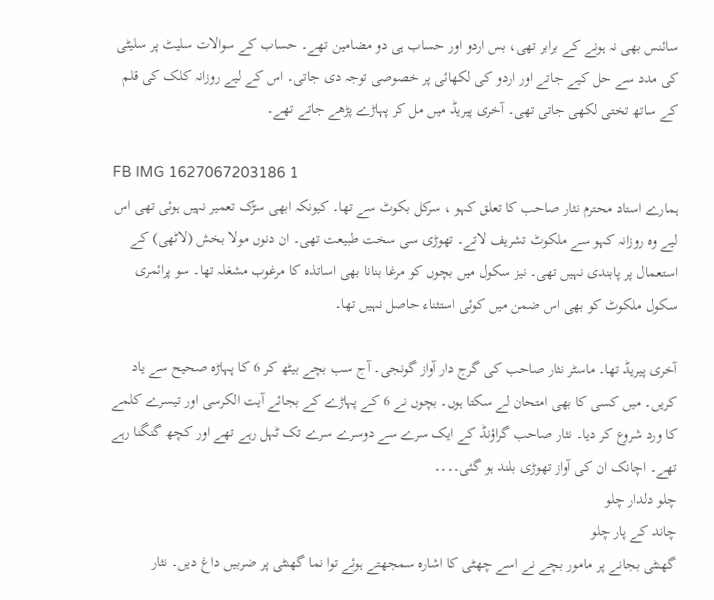سائنس بھی نہ ہونے کے برابر تھی، بس اردو اور حساب ہی دو مضامین تھے۔ حساب کے سوالات سلیٹ پر سلیٹی کی مدد سے حل کیے جاتے اور اردو کی لکھائی پر خصوصی توجہ دی جاتی۔ اس کے لیے روزانہ کلک کی قلم کے ساتھ تختی لکھی جاتی تھی۔ آخری پیریڈ میں مل کر پہاڑے پڑھے جاتے تھے۔

FB IMG 1627067203186 1
ہمارے استاد محترم نثار صاحب کا تعلق کہو ، سرکل بکوٹ سے تھا۔ کیونکہ ابھی سڑک تعمیر نہیں ہوئی تھی اس لیے وہ روزانہ کہو سے ملکوٹ تشریف لاتے۔ تھوڑی سی سخت طبیعت تھی۔ ان دنوں مولا بخش (لاٹھی) کے استعمال پر پابندی نہیں تھی۔ نیز سکول میں بچوں کو مرغا بنانا بھی اساتذہ کا مرغوب مشغلہ تھا۔ سو پرائمری سکول ملکوٹ کو بھی اس ضمن میں کوئی استثناء حاصل نہیں تھا۔

آخری پیریڈ تھا۔ ماسٹر نثار صاحب کی گرج دار آواز گونجی۔ آج سب بچے بیٹھ کر 6 کا پہاڑہ صحیح سے یاد کریں۔ میں کسی کا بھی امتحان لے سکتا ہوں۔ بچوں نے 6 کے پہاڑے کے بجائے آیت الکرسی اور تیسرے کلمے کا ورد شروع کر دیا۔ نثار صاحب گراؤنڈ کے ایک سرے سے دوسرے سرے تک ٹہل رہے تھے اور کچھ گنگنا رہے تھے۔ اچانک ان کی آواز تھوڑی بلند ہو گئی۔۔۔۔
چلو دلدار چلو
چاند کے پار چلو
گھنٹی بجانے پر مامور بچے نے اسے چھٹی کا اشارہ سمجھتے ہوئے توا نما گھنٹی پر ضربیں داغ دیں۔ نثار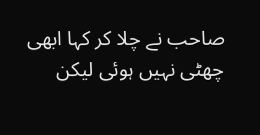صاحب نے چلا کر کہا ابھی چھٹی نہیں ہوئی لیکن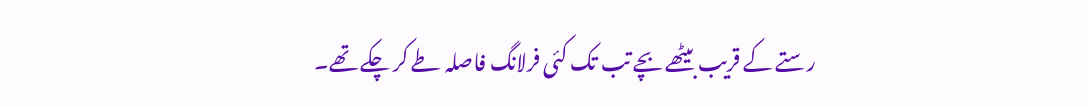رستے کے قریب بیٹھے بچے تب تک کئی فرلانگ فاصلہ طے کر چکے تھے۔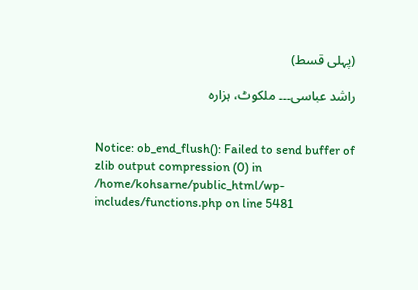(پہلی قسط)

راشد عباسی۔۔۔ ملکوٹ، ہزارہ


Notice: ob_end_flush(): Failed to send buffer of zlib output compression (0) in /home/kohsarne/public_html/wp-includes/functions.php on line 5481